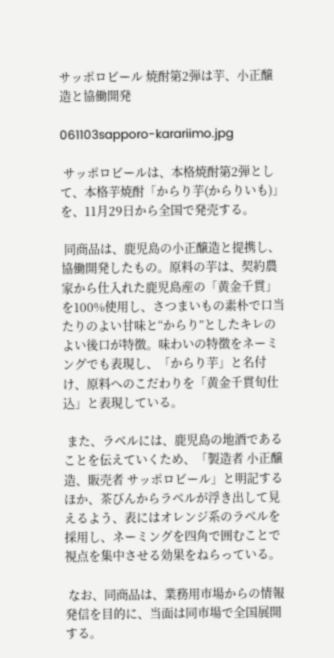サッポロビール 焼酎第2弾は芋、小正醸造と協働開発

061103sapporo-karariimo.jpg

 サッポロビールは、本格焼酎第2弾として、本格芋焼酎「からり芋(からりいも)」を、11月29日から全国で発売する。

 同商品は、鹿児島の小正醸造と提携し、協働開発したもの。原料の芋は、契約農家から仕入れた鹿児島産の「黄金千貫」を100%使用し、さつまいもの素朴で口当たりのよい甘味と“からり”としたキレのよい後口が特徴。味わいの特徴をネーミングでも表現し、「からり芋」と名付け、原料へのこだわりを「黄金千貫旬仕込」と表現している。

 また、ラベルには、鹿児島の地酒であることを伝えていくため、「製造者 小正醸造、販売者 サッポロビール」と明記するほか、茶びんからラベルが浮き出して見えるよう、表にはオレンジ系のラベルを採用し、ネーミングを四角で囲むことで視点を集中させる効果をねらっている。

 なお、同商品は、業務用市場からの情報発信を目的に、当面は同市場で全国展開する。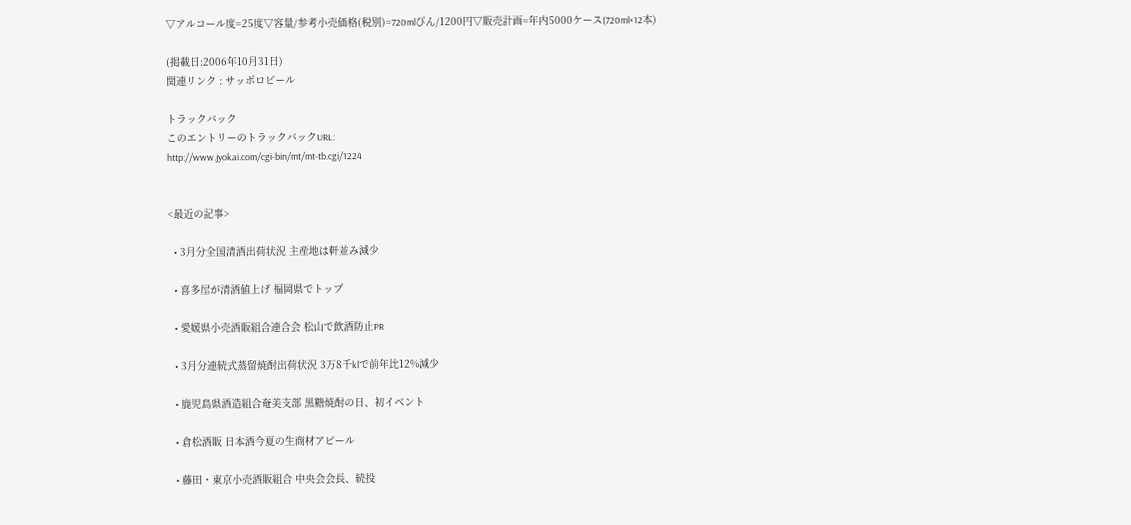▽アルコール度=25度▽容量/参考小売価格(税別)=720mlびん/1200円▽販売計画=年内5000ケース(720ml×12本)

(掲載日:2006年10月31日)
関連リンク : サッポロビール

トラックバック
このエントリーのトラックバックURL:
http://www.jyokai.com/cgi-bin/mt/mt-tb.cgi/1224


<最近の記事>

  • 3月分全国清酒出荷状況 主産地は軒並み減少

  • 喜多屋が清酒値上げ 福岡県でトップ

  • 愛媛県小売酒販組合連合会 松山で飲酒防止PR

  • 3月分連続式蒸留焼酎出荷状況 3万8千klで前年比12%減少

  • 鹿児島県酒造組合奄美支部 黒糖焼酎の日、初イベント

  • 倉松酒販 日本酒今夏の生商材アピール

  • 藤田・東京小売酒販組合 中央会会長、続投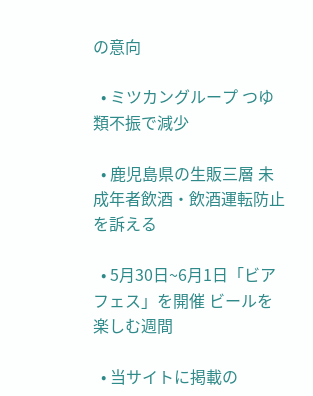の意向

  • ミツカングループ つゆ類不振で減少

  • 鹿児島県の生販三層 未成年者飲酒・飲酒運転防止を訴える

  • 5月30日~6月1日「ビアフェス」を開催 ビールを楽しむ週間

  • 当サイトに掲載の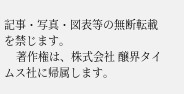記事・写真・図表等の無断転載を禁じます。
    著作権は、株式会社 醸界タイムス社に帰属します。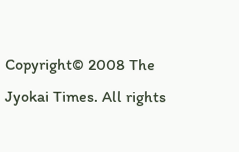Copyright© 2008 The Jyokai Times. All rights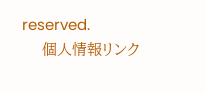reserved.
    個人情報リンク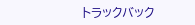トラックバック